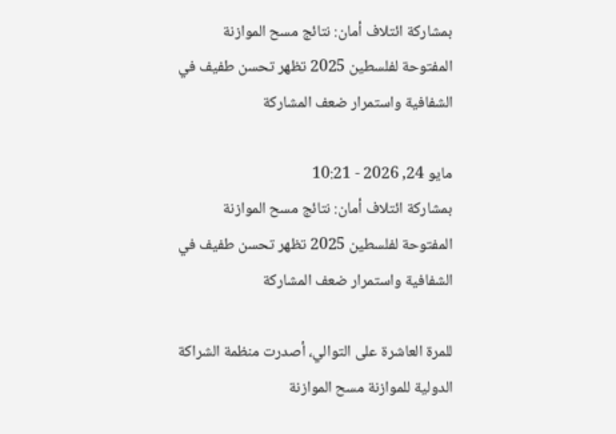بمشاركة ائتلاف أمان: نتائج مسح الموازنة المفتوحة لفلسطين 2025 تظهر تحسن طفيف في الشفافية واستمرار ضعف المشاركة

مايو 24, 2026 - 10:21
بمشاركة ائتلاف أمان: نتائج مسح الموازنة المفتوحة لفلسطين 2025 تظهر تحسن طفيف في الشفافية واستمرار ضعف المشاركة

للمرة العاشرة على التوالي، أصدرت منظمة الشراكة الدولية للموازنة مسح الموازنة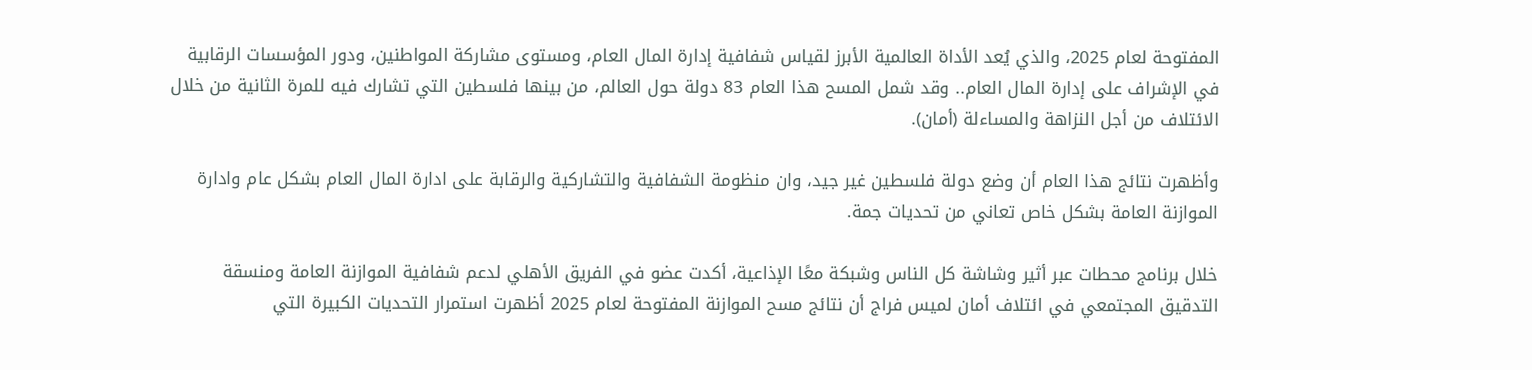المفتوحة لعام 2025، والذي يُعد الأداة العالمية الأبرز لقياس شفافية إدارة المال العام، ومستوى مشاركة المواطنين، ودور المؤسسات الرقابية في الإشراف على إدارة المال العام.. وقد شمل المسح هذا العام 83 دولة حول العالم، من بينها فلسطين التي تشارك فيه للمرة الثانية من خلال الائتلاف من أجل النزاهة والمساءلة (أمان).

وأظهرت نتائج هذا العام أن وضع دولة فلسطين غير جيد، وان منظومة الشفافية والتشاركية والرقابة على ادارة المال العام بشكل عام وادارة الموازنة العامة بشكل خاص تعاني من تحديات جمة.

خلال برنامج محطات عبر أثير وشاشة كل الناس وشبكة معًا الإذاعية، أكدت عضو في الفريق الأهلي لدعم شفافية الموازنة العامة ومنسقة التدقيق المجتمعي في ائتلاف أمان لميس فراج أن نتائج مسح الموازنة المفتوحة لعام 2025 أظهرت استمرار التحديات الكبيرة التي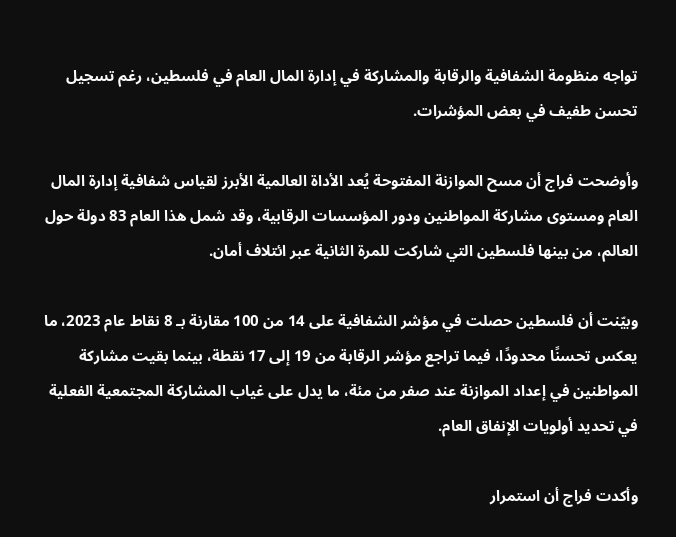تواجه منظومة الشفافية والرقابة والمشاركة في إدارة المال العام في فلسطين، رغم تسجيل تحسن طفيف في بعض المؤشرات.

وأوضحت فراج أن مسح الموازنة المفتوحة يُعد الأداة العالمية الأبرز لقياس شفافية إدارة المال العام ومستوى مشاركة المواطنين ودور المؤسسات الرقابية، وقد شمل هذا العام 83 دولة حول العالم، من بينها فلسطين التي شاركت للمرة الثانية عبر ائتلاف أمان.

وبيّنت أن فلسطين حصلت في مؤشر الشفافية على 14 من 100 مقارنة بـ 8 نقاط عام 2023، ما يعكس تحسنًا محدودًا، فيما تراجع مؤشر الرقابة من 19 إلى 17 نقطة، بينما بقيت مشاركة المواطنين في إعداد الموازنة عند صفر من مئة، ما يدل على غياب المشاركة المجتمعية الفعلية في تحديد أولويات الإنفاق العام.

وأكدت فراج أن استمرار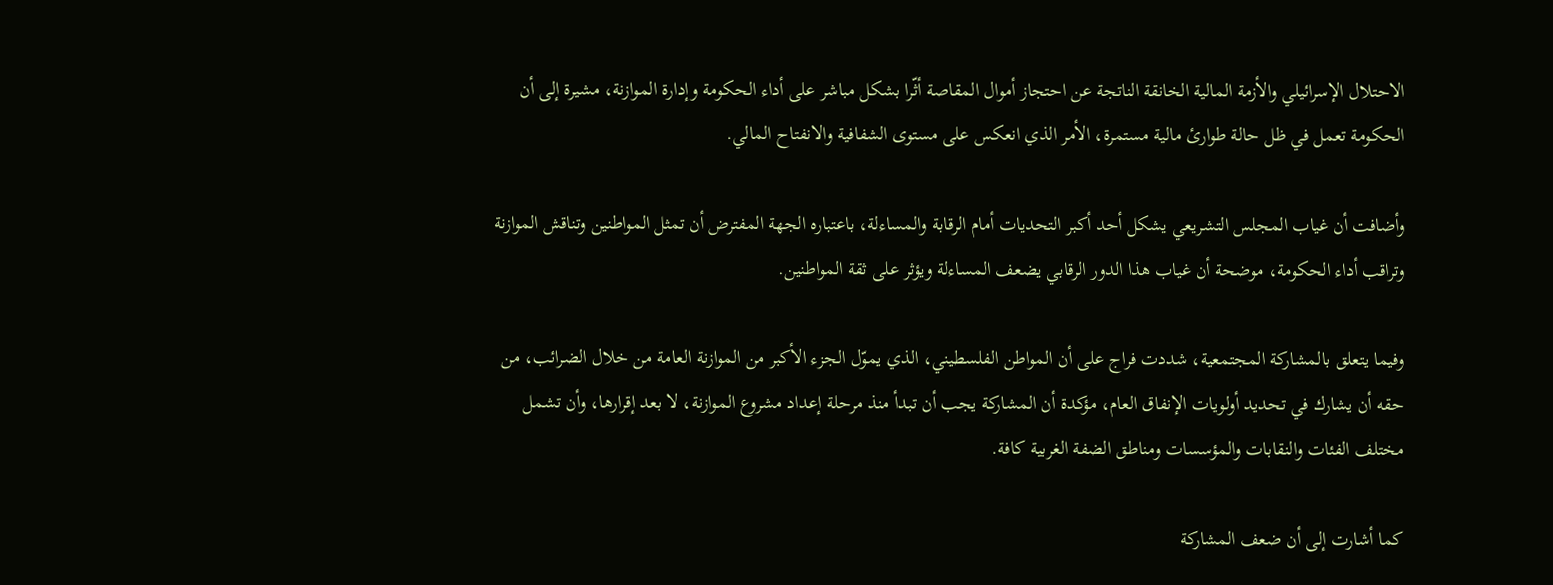الاحتلال الإسرائيلي والأزمة المالية الخانقة الناتجة عن احتجاز أموال المقاصة أثّرا بشكل مباشر على أداء الحكومة وإدارة الموازنة، مشيرة إلى أن الحكومة تعمل في ظل حالة طوارئ مالية مستمرة، الأمر الذي انعكس على مستوى الشفافية والانفتاح المالي.

وأضافت أن غياب المجلس التشريعي يشكل أحد أكبر التحديات أمام الرقابة والمساءلة، باعتباره الجهة المفترض أن تمثل المواطنين وتناقش الموازنة وتراقب أداء الحكومة، موضحة أن غياب هذا الدور الرقابي يضعف المساءلة ويؤثر على ثقة المواطنين.

وفيما يتعلق بالمشاركة المجتمعية، شددت فراج على أن المواطن الفلسطيني، الذي يموّل الجزء الأكبر من الموازنة العامة من خلال الضرائب، من حقه أن يشارك في تحديد أولويات الإنفاق العام، مؤكدة أن المشاركة يجب أن تبدأ منذ مرحلة إعداد مشروع الموازنة، لا بعد إقرارها، وأن تشمل مختلف الفئات والنقابات والمؤسسات ومناطق الضفة الغربية كافة.

كما أشارت إلى أن ضعف المشاركة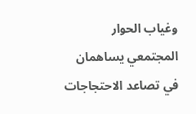وغياب الحوار المجتمعي يساهمان في تصاعد الاحتجاجات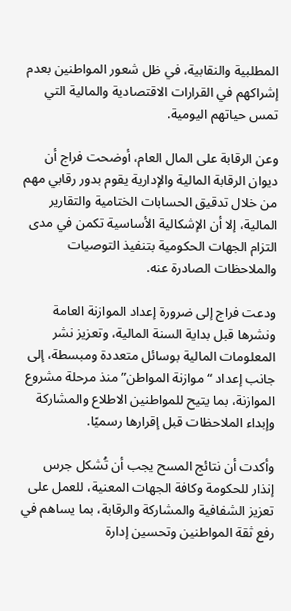المطلبية والنقابية، في ظل شعور المواطنين بعدم إشراكهم في القرارات الاقتصادية والمالية التي تمس حياتهم اليومية.

وعن الرقابة على المال العام، أوضحت فراج أن ديوان الرقابة المالية والإدارية يقوم بدور رقابي مهم من خلال تدقيق الحسابات الختامية والتقارير المالية، إلا أن الإشكالية الأساسية تكمن في مدى التزام الجهات الحكومية بتنفيذ التوصيات والملاحظات الصادرة عنه.

ودعت فراج إلى ضرورة إعداد الموازنة العامة ونشرها قبل بداية السنة المالية، وتعزيز نشر المعلومات المالية بوسائل متعددة ومبسطة، إلى جانب إعداد “موازنة المواطن” منذ مرحلة مشروع الموازنة، بما يتيح للمواطنين الاطلاع والمشاركة وإبداء الملاحظات قبل إقرارها رسميًا.

وأكدت أن نتائج المسح يجب أن تُشكل جرس إنذار للحكومة وكافة الجهات المعنية، للعمل على تعزيز الشفافية والمشاركة والرقابة، بما يساهم في رفع ثقة المواطنين وتحسين إدارة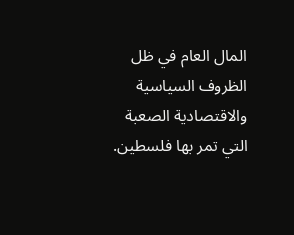المال العام في ظل الظروف السياسية والاقتصادية الصعبة التي تمر بها فلسطين.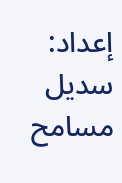إعداد: سديل مسامح